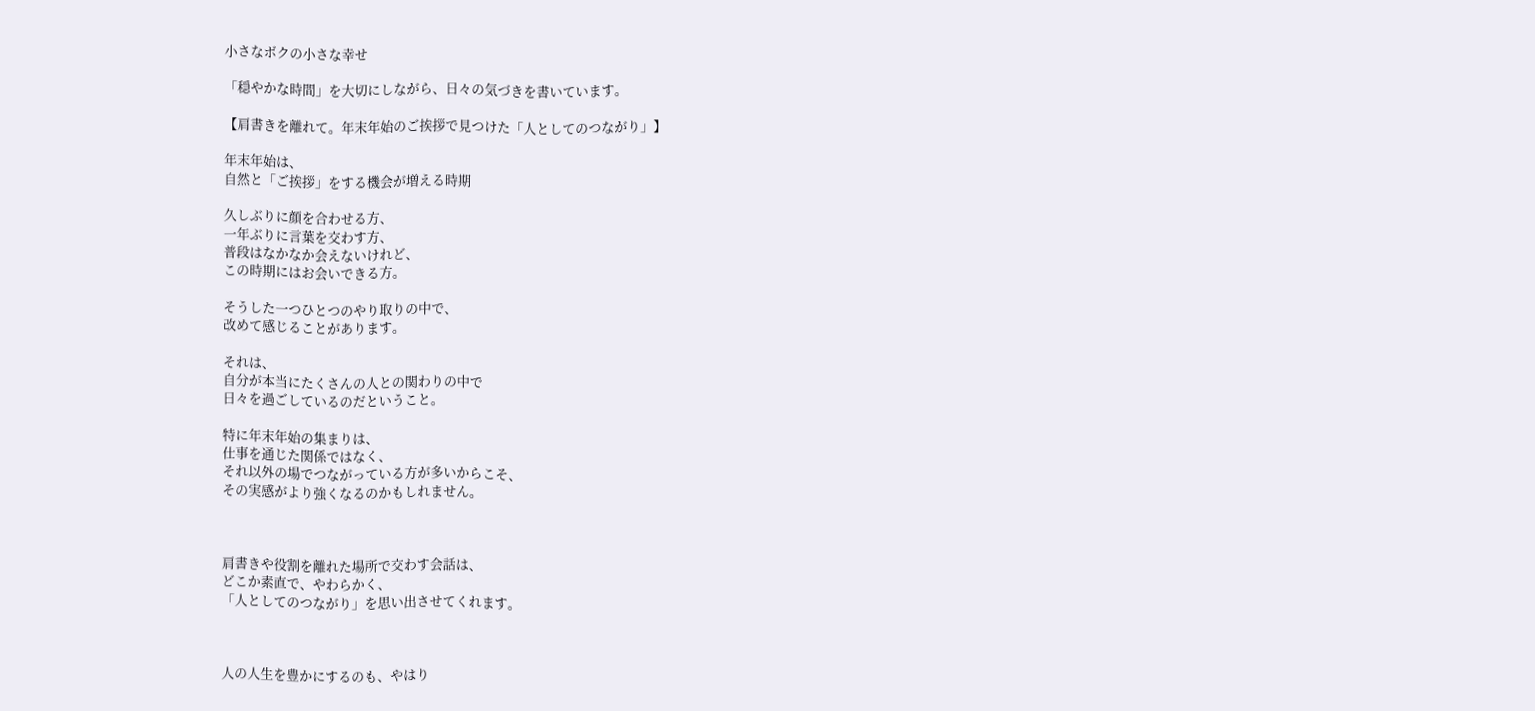小さなボクの小さな幸せ

「穏やかな時間」を大切にしながら、日々の気づきを書いています。

【肩書きを離れて。年末年始のご挨拶で見つけた「人としてのつながり」】

年末年始は、
自然と「ご挨拶」をする機会が増える時期

久しぶりに顔を合わせる方、
一年ぶりに言葉を交わす方、
普段はなかなか会えないけれど、
この時期にはお会いできる方。

そうした一つひとつのやり取りの中で、
改めて感じることがあります。

それは、
自分が本当にたくさんの人との関わりの中で
日々を過ごしているのだということ。

特に年末年始の集まりは、
仕事を通じた関係ではなく、
それ以外の場でつながっている方が多いからこそ、
その実感がより強くなるのかもしれません。



肩書きや役割を離れた場所で交わす会話は、
どこか素直で、やわらかく、
「人としてのつながり」を思い出させてくれます。



人の人生を豊かにするのも、やはり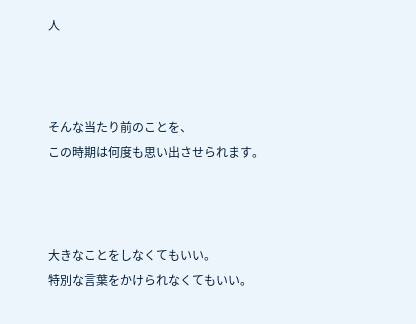人



そんな当たり前のことを、
この時期は何度も思い出させられます。



大きなことをしなくてもいい。
特別な言葉をかけられなくてもいい。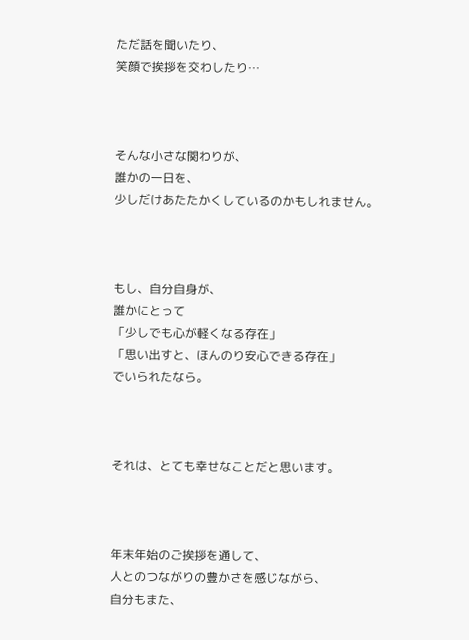ただ話を聞いたり、
笑顔で挨拶を交わしたり…



そんな小さな関わりが、
誰かの一日を、
少しだけあたたかくしているのかもしれません。



もし、自分自身が、
誰かにとって
「少しでも心が軽くなる存在」
「思い出すと、ほんのり安心できる存在」
でいられたなら。



それは、とても幸せなことだと思います。



年末年始のご挨拶を通して、
人とのつながりの豊かさを感じながら、
自分もまた、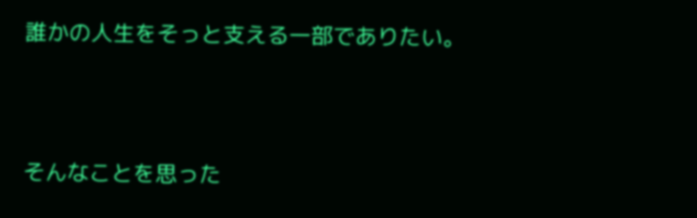誰かの人生をそっと支える一部でありたい。



そんなことを思った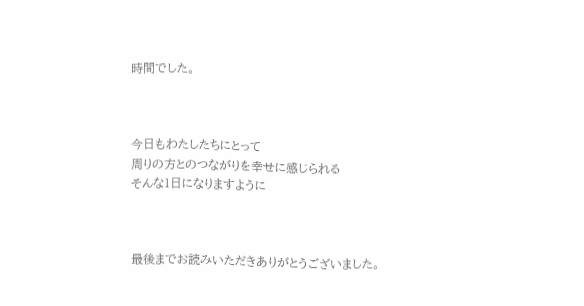時間でした。



今日もわたしたちにとって
周りの方とのつながりを幸せに感じられる
そんな1日になりますように



最後までお読みいただきありがとうございました。